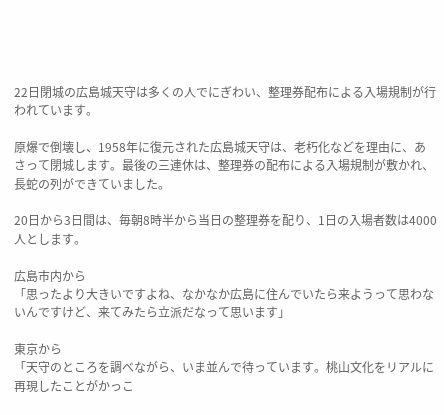22日閉城の広島城天守は多くの人でにぎわい、整理券配布による入場規制が行われています。

原爆で倒壊し、1958年に復元された広島城天守は、老朽化などを理由に、あさって閉城します。最後の三連休は、整理券の配布による入場規制が敷かれ、長蛇の列ができていました。

20日から3日間は、毎朝8時半から当日の整理券を配り、1日の入場者数は4000人とします。

広島市内から
「思ったより大きいですよね、なかなか広島に住んでいたら来ようって思わないんですけど、来てみたら立派だなって思います」

東京から
「天守のところを調べながら、いま並んで待っています。桃山文化をリアルに再現したことがかっこ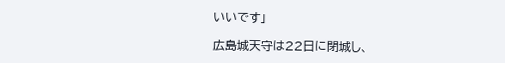いいです」

広島城天守は22日に閉城し、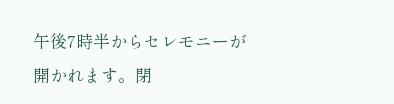午後7時半からセレモニーが開かれます。閉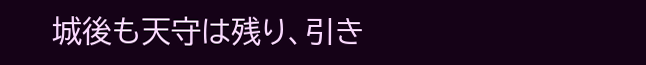城後も天守は残り、引き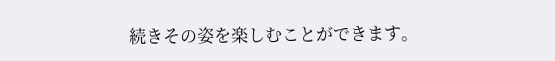続きその姿を楽しむことができます。